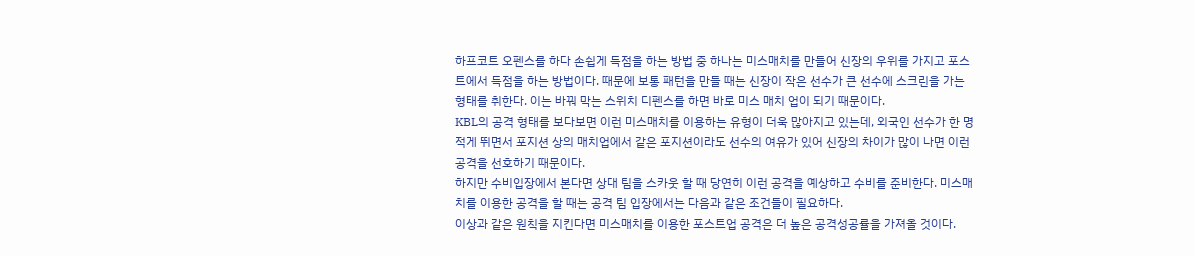하프코트 오펜스를 하다 손쉽게 득점을 하는 방법 중 하나는 미스매치를 만들어 신장의 우위를 가지고 포스트에서 득점을 하는 방법이다. 때문에 보통 패턴을 만들 때는 신장이 작은 선수가 큰 선수에 스크린을 가는 형태를 취한다. 이는 바꿔 막는 스위치 디펜스를 하면 바로 미스 매치 업이 되기 때문이다.
KBL의 공격 형태를 보다보면 이런 미스매치를 이용하는 유형이 더욱 많아지고 있는데, 외국인 선수가 한 명 적게 뛰면서 포지션 상의 매치업에서 같은 포지션이라도 선수의 여유가 있어 신장의 차이가 많이 나면 이런 공격을 선호하기 때문이다.
하지만 수비입장에서 본다면 상대 팀을 스카웃 할 때 당연히 이런 공격을 예상하고 수비를 준비한다. 미스매치를 이용한 공격을 할 때는 공격 팀 입장에서는 다음과 같은 조건들이 필요하다.
이상과 같은 원칙을 지킨다면 미스매치를 이용한 포스트업 공격은 더 높은 공격성공률을 가져올 것이다.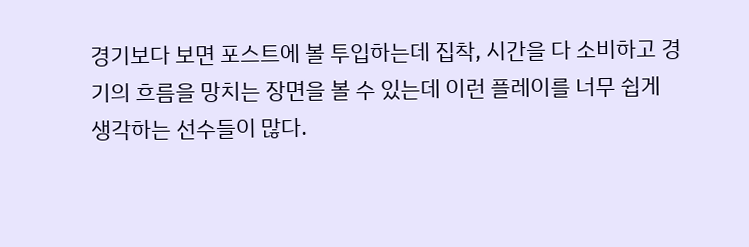경기보다 보면 포스트에 볼 투입하는데 집착, 시간을 다 소비하고 경기의 흐름을 망치는 장면을 볼 수 있는데 이런 플레이를 너무 쉽게 생각하는 선수들이 많다.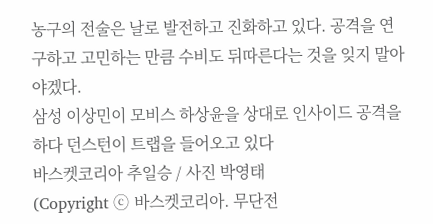농구의 전술은 날로 발전하고 진화하고 있다. 공격을 연구하고 고민하는 만큼 수비도 뒤따른다는 것을 잊지 말아야겠다.
삼성 이상민이 모비스 하상윤을 상대로 인사이드 공격을 하다 던스턴이 트랩을 들어오고 있다
바스켓코리아 추일승 / 사진 박영태
(Copyright ⓒ 바스켓코리아. 무단전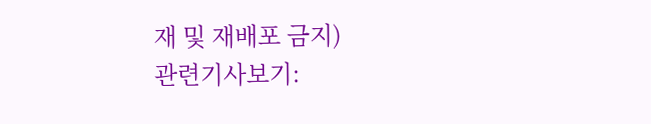재 및 재배포 금지)
관련기사보기: